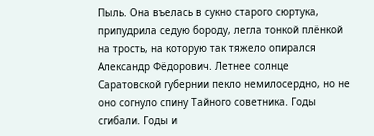Пыль. Она въелась в сукно старого сюртука, припудрила седую бороду, легла тонкой плёнкой на трость, на которую так тяжело опирался Александр Фёдорович. Летнее солнце Саратовской губернии пекло немилосердно, но не оно согнуло спину Тайного советника. Годы сгибали. Годы и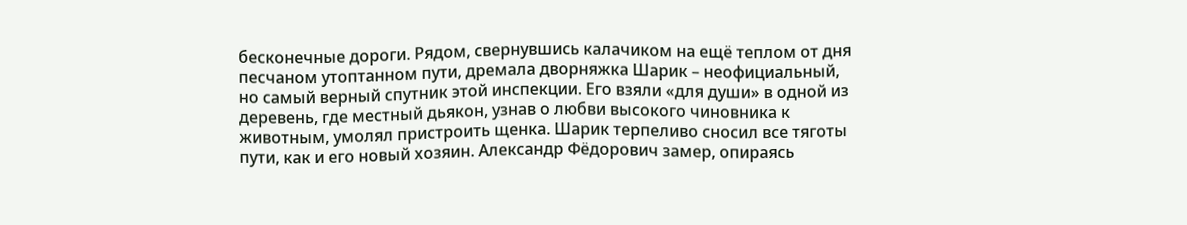бесконечные дороги. Рядом, свернувшись калачиком на ещё теплом от дня песчаном утоптанном пути, дремала дворняжка Шарик – неофициальный, но самый верный спутник этой инспекции. Его взяли «для души» в одной из деревень, где местный дьякон, узнав о любви высокого чиновника к животным, умолял пристроить щенка. Шарик терпеливо сносил все тяготы пути, как и его новый хозяин. Александр Фёдорович замер, опираясь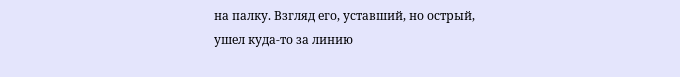на палку. Взгляд его, уставший, но острый, ушел куда-то за линию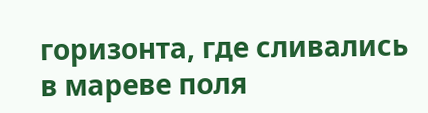горизонта, где сливались в мареве поля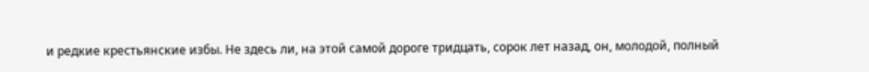и редкие крестьянские избы. Не здесь ли, на этой самой дороге тридцать, сорок лет назад, он, молодой, полный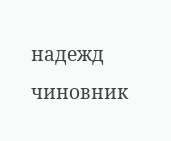надежд чиновник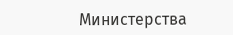Министерства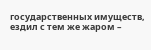государственных имуществ, ездил с тем же жаром –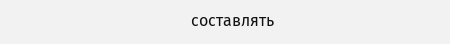составлять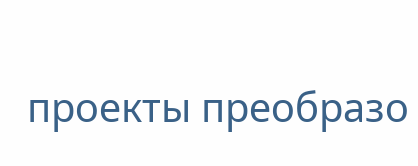проекты преобразо